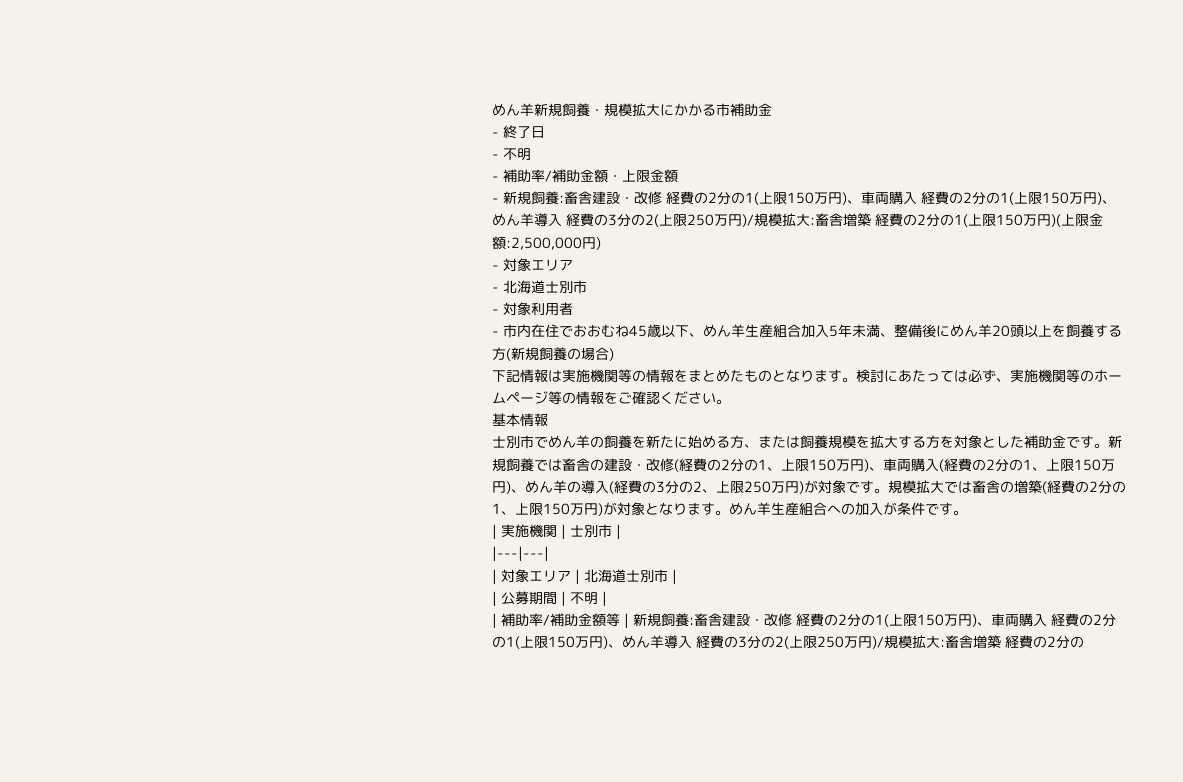めん羊新規飼養・規模拡大にかかる市補助金
- 終了日
- 不明
- 補助率/補助金額・上限金額
- 新規飼養:畜舎建設・改修 経費の2分の1(上限150万円)、車両購入 経費の2分の1(上限150万円)、めん羊導入 経費の3分の2(上限250万円)/規模拡大:畜舎増築 経費の2分の1(上限150万円)(上限金額:2,500,000円)
- 対象エリア
- 北海道士別市
- 対象利用者
- 市内在住でおおむね45歳以下、めん羊生産組合加入5年未満、整備後にめん羊20頭以上を飼養する方(新規飼養の場合)
下記情報は実施機関等の情報をまとめたものとなります。検討にあたっては必ず、実施機関等のホームページ等の情報をご確認ください。
基本情報
士別市でめん羊の飼養を新たに始める方、または飼養規模を拡大する方を対象とした補助金です。新規飼養では畜舎の建設・改修(経費の2分の1、上限150万円)、車両購入(経費の2分の1、上限150万円)、めん羊の導入(経費の3分の2、上限250万円)が対象です。規模拡大では畜舎の増築(経費の2分の1、上限150万円)が対象となります。めん羊生産組合への加入が条件です。
| 実施機関 | 士別市 |
|---|---|
| 対象エリア | 北海道士別市 |
| 公募期間 | 不明 |
| 補助率/補助金額等 | 新規飼養:畜舎建設・改修 経費の2分の1(上限150万円)、車両購入 経費の2分の1(上限150万円)、めん羊導入 経費の3分の2(上限250万円)/規模拡大:畜舎増築 経費の2分の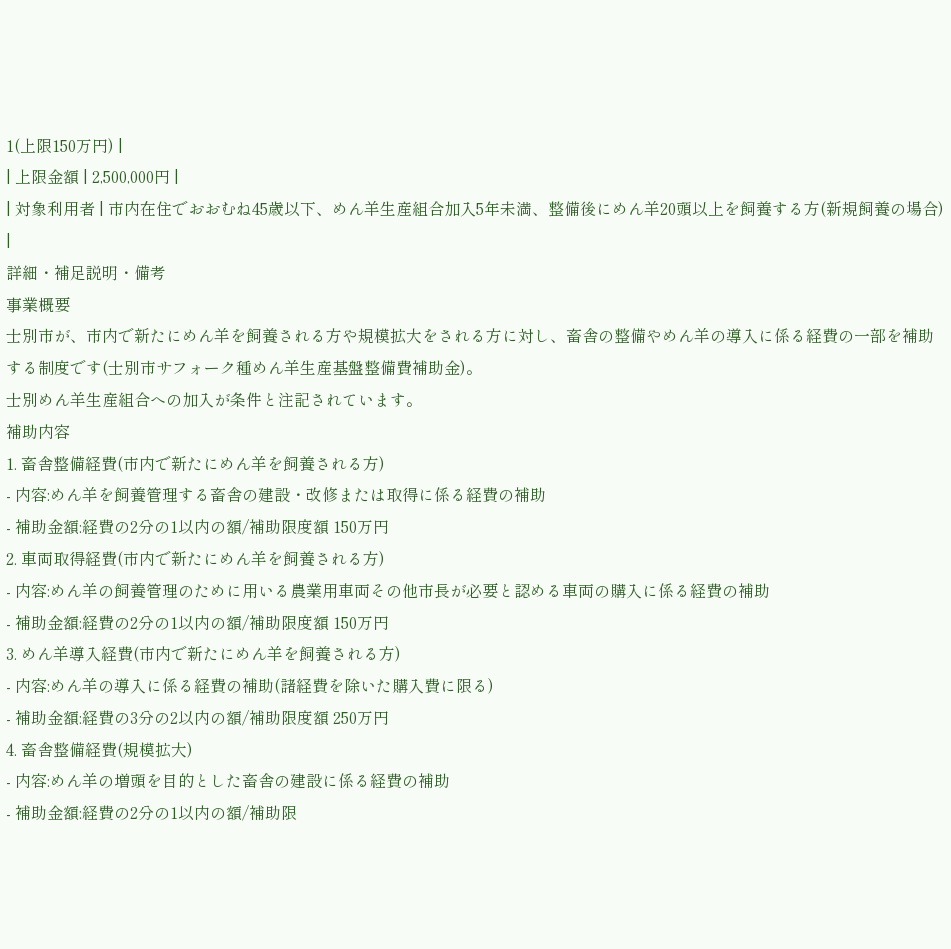1(上限150万円) |
| 上限金額 | 2,500,000円 |
| 対象利用者 | 市内在住でおおむね45歳以下、めん羊生産組合加入5年未満、整備後にめん羊20頭以上を飼養する方(新規飼養の場合) |
詳細・補足説明・備考
事業概要
士別市が、市内で新たにめん羊を飼養される方や規模拡大をされる方に対し、畜舎の整備やめん羊の導入に係る経費の一部を補助する制度です(士別市サフォーク種めん羊生産基盤整備費補助金)。
士別めん羊生産組合への加入が条件と注記されています。
補助内容
1. 畜舎整備経費(市内で新たにめん羊を飼養される方)
- 内容:めん羊を飼養管理する畜舎の建設・改修または取得に係る経費の補助
- 補助金額:経費の2分の1以内の額/補助限度額 150万円
2. 車両取得経費(市内で新たにめん羊を飼養される方)
- 内容:めん羊の飼養管理のために用いる農業用車両その他市長が必要と認める車両の購入に係る経費の補助
- 補助金額:経費の2分の1以内の額/補助限度額 150万円
3. めん羊導入経費(市内で新たにめん羊を飼養される方)
- 内容:めん羊の導入に係る経費の補助(諸経費を除いた購入費に限る)
- 補助金額:経費の3分の2以内の額/補助限度額 250万円
4. 畜舎整備経費(規模拡大)
- 内容:めん羊の増頭を目的とした畜舎の建設に係る経費の補助
- 補助金額:経費の2分の1以内の額/補助限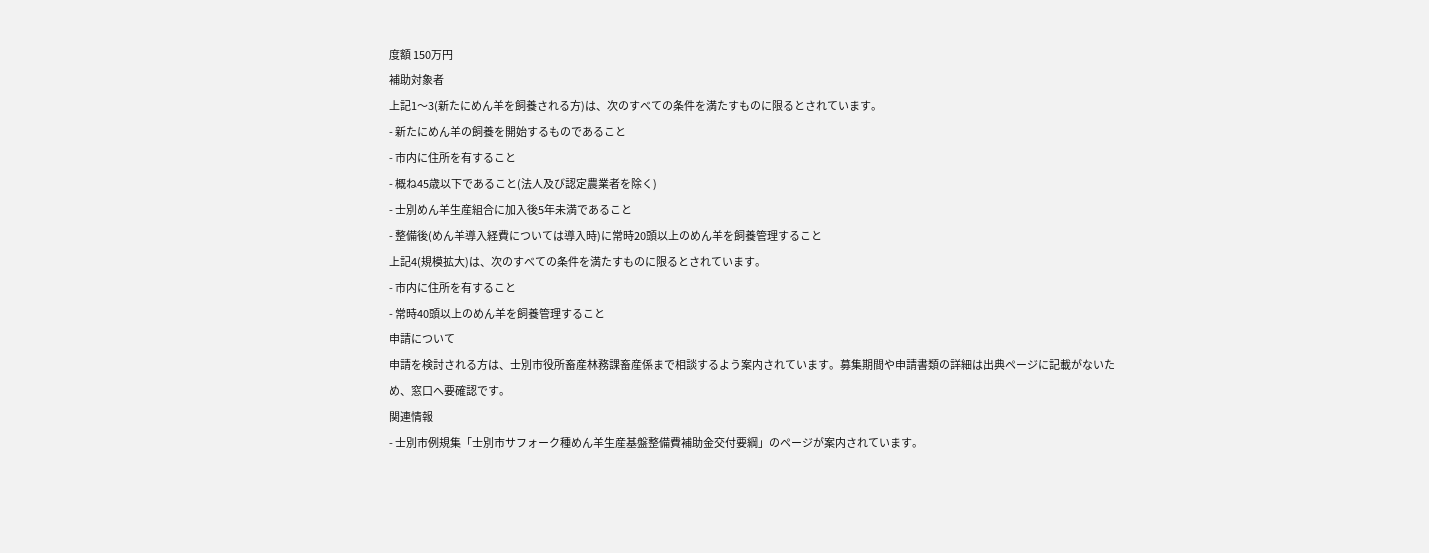度額 150万円
補助対象者
上記1〜3(新たにめん羊を飼養される方)は、次のすべての条件を満たすものに限るとされています。
- 新たにめん羊の飼養を開始するものであること
- 市内に住所を有すること
- 概ね45歳以下であること(法人及び認定農業者を除く)
- 士別めん羊生産組合に加入後5年未満であること
- 整備後(めん羊導入経費については導入時)に常時20頭以上のめん羊を飼養管理すること
上記4(規模拡大)は、次のすべての条件を満たすものに限るとされています。
- 市内に住所を有すること
- 常時40頭以上のめん羊を飼養管理すること
申請について
申請を検討される方は、士別市役所畜産林務課畜産係まで相談するよう案内されています。募集期間や申請書類の詳細は出典ページに記載がないため、窓口へ要確認です。
関連情報
- 士別市例規集「士別市サフォーク種めん羊生産基盤整備費補助金交付要綱」のページが案内されています。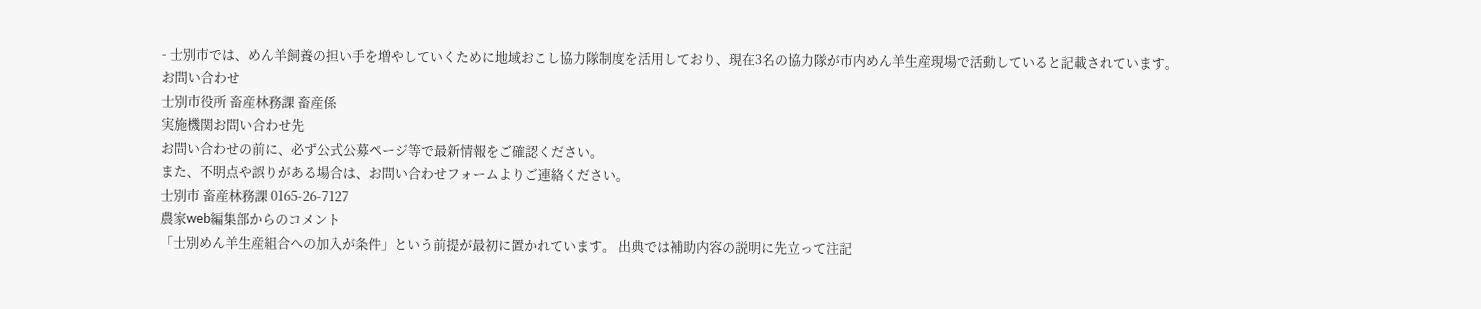- 士別市では、めん羊飼養の担い手を増やしていくために地域おこし協力隊制度を活用しており、現在3名の協力隊が市内めん羊生産現場で活動していると記載されています。
お問い合わせ
士別市役所 畜産林務課 畜産係
実施機関お問い合わせ先
お問い合わせの前に、必ず公式公募ページ等で最新情報をご確認ください。
また、不明点や誤りがある場合は、お問い合わせフォームよりご連絡ください。
士別市 畜産林務課 0165-26-7127
農家web編集部からのコメント
「士別めん羊生産組合への加入が条件」という前提が最初に置かれています。 出典では補助内容の説明に先立って注記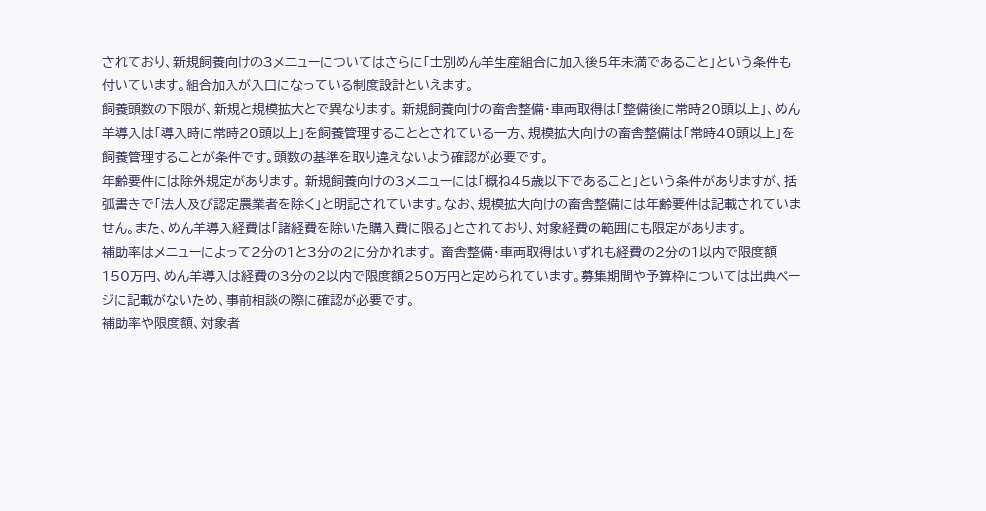されており、新規飼養向けの3メニューについてはさらに「士別めん羊生産組合に加入後5年未満であること」という条件も付いています。組合加入が入口になっている制度設計といえます。
飼養頭数の下限が、新規と規模拡大とで異なります。 新規飼養向けの畜舎整備・車両取得は「整備後に常時20頭以上」、めん羊導入は「導入時に常時20頭以上」を飼養管理することとされている一方、規模拡大向けの畜舎整備は「常時40頭以上」を飼養管理することが条件です。頭数の基準を取り違えないよう確認が必要です。
年齢要件には除外規定があります。 新規飼養向けの3メニューには「概ね45歳以下であること」という条件がありますが、括弧書きで「法人及び認定農業者を除く」と明記されています。なお、規模拡大向けの畜舎整備には年齢要件は記載されていません。また、めん羊導入経費は「諸経費を除いた購入費に限る」とされており、対象経費の範囲にも限定があります。
補助率はメニューによって2分の1と3分の2に分かれます。 畜舎整備・車両取得はいずれも経費の2分の1以内で限度額150万円、めん羊導入は経費の3分の2以内で限度額250万円と定められています。募集期間や予算枠については出典ページに記載がないため、事前相談の際に確認が必要です。
補助率や限度額、対象者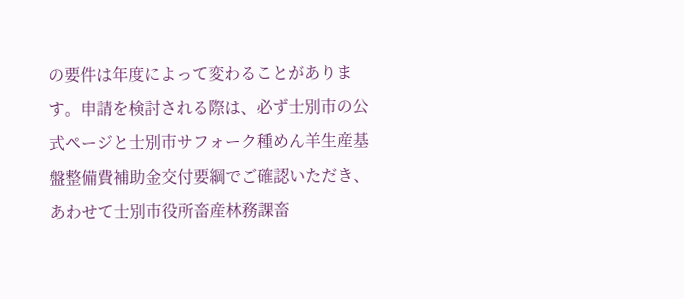の要件は年度によって変わることがあります。申請を検討される際は、必ず士別市の公式ページと士別市サフォーク種めん羊生産基盤整備費補助金交付要綱でご確認いただき、あわせて士別市役所畜産林務課畜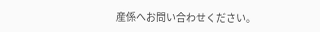産係へお問い合わせください。